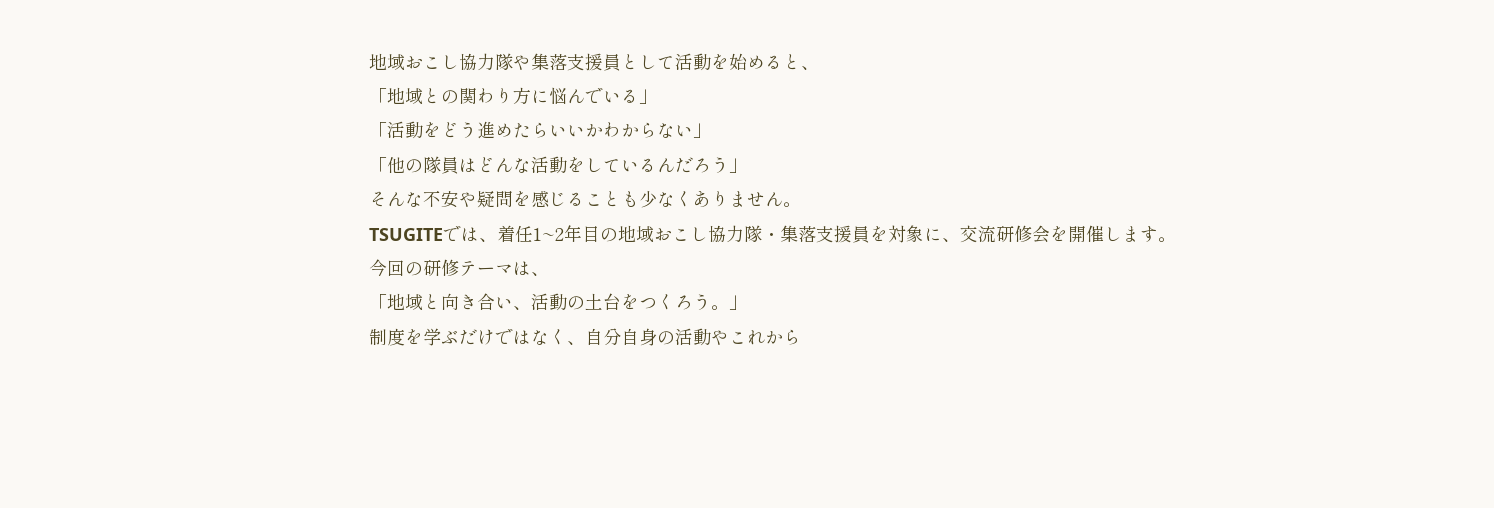地域おこし協力隊や集落支援員として活動を始めると、
「地域との関わり方に悩んでいる」
「活動をどう進めたらいいかわからない」
「他の隊員はどんな活動をしているんだろう」
そんな不安や疑問を感じることも少なくありません。
TSUGITEでは、着任1~2年目の地域おこし協力隊・集落支援員を対象に、交流研修会を開催します。
今回の研修テーマは、
「地域と向き合い、活動の土台をつくろう。」
制度を学ぶだけではなく、自分自身の活動やこれから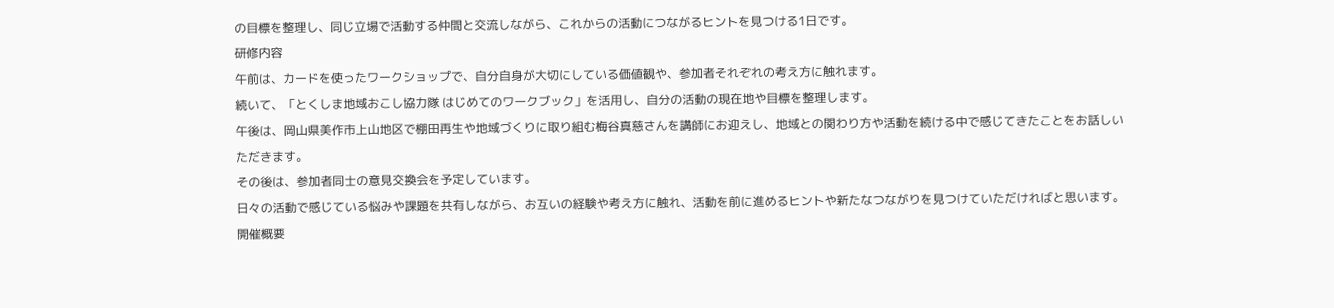の目標を整理し、同じ立場で活動する仲間と交流しながら、これからの活動につながるヒントを見つける1日です。
研修内容
午前は、カードを使ったワークショップで、自分自身が大切にしている価値観や、参加者それぞれの考え方に触れます。
続いて、「とくしま地域おこし協力隊 はじめてのワークブック」を活用し、自分の活動の現在地や目標を整理します。
午後は、岡山県美作市上山地区で棚田再生や地域づくりに取り組む梅谷真慈さんを講師にお迎えし、地域との関わり方や活動を続ける中で感じてきたことをお話しいただきます。
その後は、参加者同士の意見交換会を予定しています。
日々の活動で感じている悩みや課題を共有しながら、お互いの経験や考え方に触れ、活動を前に進めるヒントや新たなつながりを見つけていただければと思います。
開催概要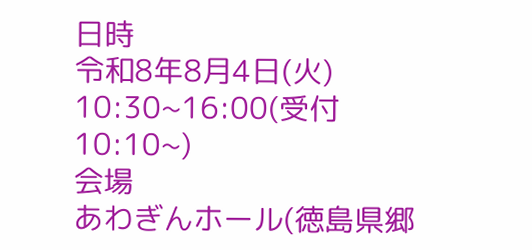日時
令和8年8月4日(火)
10:30~16:00(受付10:10~)
会場
あわぎんホール(徳島県郷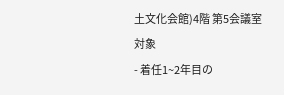土文化会館)4階 第5会議室
対象
- 着任1~2年目の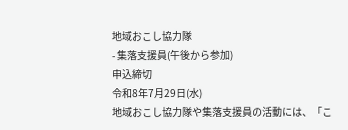地域おこし協力隊
- 集落支援員(午後から参加)
申込締切
令和8年7月29日(水)
地域おこし協力隊や集落支援員の活動には、「こ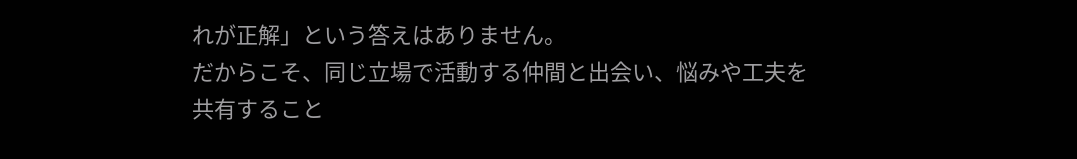れが正解」という答えはありません。
だからこそ、同じ立場で活動する仲間と出会い、悩みや工夫を共有すること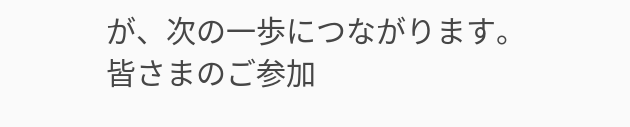が、次の一歩につながります。
皆さまのご参加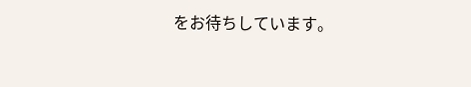をお待ちしています。